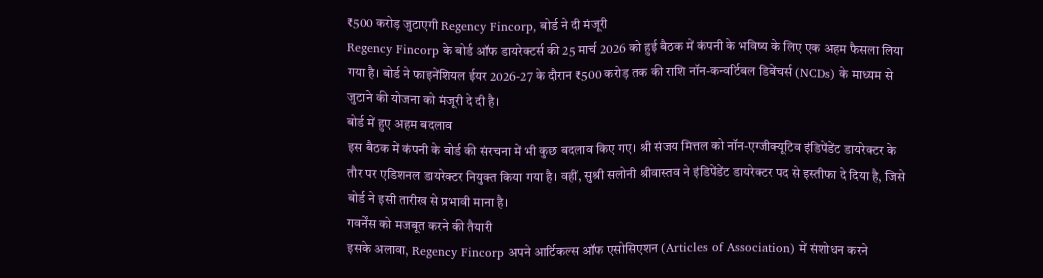₹500 करोड़ जुटाएगी Regency Fincorp, बोर्ड ने दी मंजूरी
Regency Fincorp के बोर्ड ऑफ डायरेक्टर्स की 25 मार्च 2026 को हुई बैठक में कंपनी के भविष्य के लिए एक अहम फैसला लिया गया है। बोर्ड ने फाइनेंशियल ईयर 2026-27 के दौरान ₹500 करोड़ तक की राशि नॉन-कन्वर्टिबल डिबेंचर्स (NCDs) के माध्यम से जुटाने की योजना को मंजूरी दे दी है।
बोर्ड में हुए अहम बदलाव
इस बैठक में कंपनी के बोर्ड की संरचना में भी कुछ बदलाव किए गए। श्री संजय मित्तल को नॉन-एग्जीक्यूटिव इंडिपेंडेंट डायरेक्टर के तौर पर एडिशनल डायरेक्टर नियुक्त किया गया है। वहीं, सुश्री सलोनी श्रीवास्तव ने इंडिपेंडेंट डायरेक्टर पद से इस्तीफा दे दिया है, जिसे बोर्ड ने इसी तारीख से प्रभावी माना है।
गवर्नेंस को मजबूत करने की तैयारी
इसके अलावा, Regency Fincorp अपने आर्टिकल्स ऑफ एसोसिएशन (Articles of Association) में संशोधन करने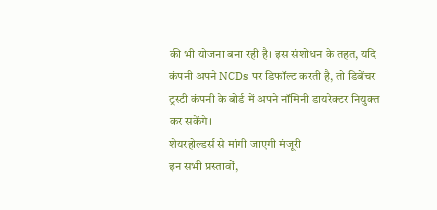की भी योजना बना रही है। इस संशोधन के तहत, यदि कंपनी अपने NCDs पर डिफॉल्ट करती है, तो डिबेंचर ट्रस्टी कंपनी के बोर्ड में अपने नॉमिनी डायरेक्टर नियुक्त कर सकेंगे।
शेयरहोल्डर्स से मांगी जाएगी मंजूरी
इन सभी प्रस्तावों,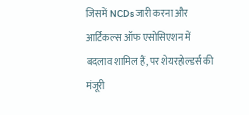जिसमें NCDs जारी करना और आर्टिकल्स ऑफ एसोसिएशन में बदलाव शामिल हैं, पर शेयरहोल्डर्स की मंजूरी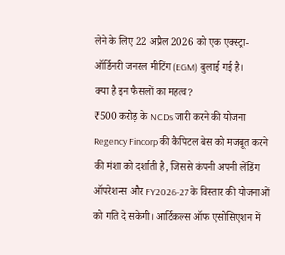लेने के लिए 22 अप्रैल 2026 को एक एक्स्ट्रा-ऑर्डिनरी जनरल मीटिंग (EGM) बुलाई गई है।
क्या है इन फैसलों का महत्व?
₹500 करोड़ के NCDs जारी करने की योजना Regency Fincorp की कैपिटल बेस को मजबूत करने की मंशा को दर्शाती है, जिससे कंपनी अपनी लेंडिंग ऑपरेशन्स और FY2026-27 के विस्तार की योजनाओं को गति दे सकेगी। आर्टिकल्स ऑफ एसोसिएशन में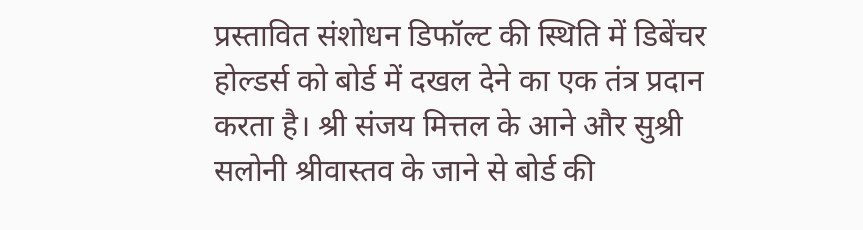प्रस्तावित संशोधन डिफॉल्ट की स्थिति में डिबेंचर होल्डर्स को बोर्ड में दखल देने का एक तंत्र प्रदान करता है। श्री संजय मित्तल के आने और सुश्री सलोनी श्रीवास्तव के जाने से बोर्ड की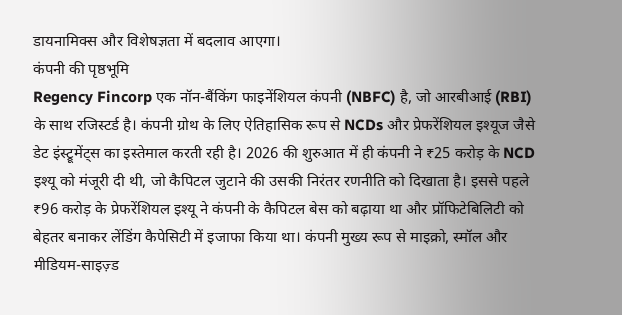डायनामिक्स और विशेषज्ञता में बदलाव आएगा।
कंपनी की पृष्ठभूमि
Regency Fincorp एक नॉन-बैंकिंग फाइनेंशियल कंपनी (NBFC) है, जो आरबीआई (RBI) के साथ रजिस्टर्ड है। कंपनी ग्रोथ के लिए ऐतिहासिक रूप से NCDs और प्रेफरेंशियल इश्यूज जैसे डेट इंस्ट्रूमेंट्स का इस्तेमाल करती रही है। 2026 की शुरुआत में ही कंपनी ने ₹25 करोड़ के NCD इश्यू को मंजूरी दी थी, जो कैपिटल जुटाने की उसकी निरंतर रणनीति को दिखाता है। इससे पहले ₹96 करोड़ के प्रेफरेंशियल इश्यू ने कंपनी के कैपिटल बेस को बढ़ाया था और प्रॉफिटेबिलिटी को बेहतर बनाकर लेंडिंग कैपेसिटी में इजाफा किया था। कंपनी मुख्य रूप से माइक्रो, स्मॉल और मीडियम-साइज़्ड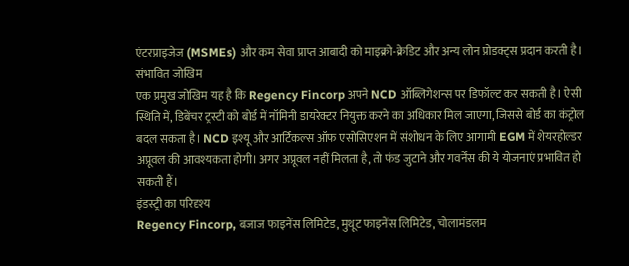एंटरप्राइजेज (MSMEs) और कम सेवा प्राप्त आबादी को माइक्रो-क्रेडिट और अन्य लोन प्रोडक्ट्स प्रदान करती है।
संभावित जोखिम
एक प्रमुख जोखिम यह है कि Regency Fincorp अपने NCD ऑब्लिगेशन्स पर डिफॉल्ट कर सकती है। ऐसी स्थिति में, डिबेंचर ट्रस्टी को बोर्ड में नॉमिनी डायरेक्टर नियुक्त करने का अधिकार मिल जाएगा, जिससे बोर्ड का कंट्रोल बदल सकता है। NCD इश्यू और आर्टिकल्स ऑफ एसोसिएशन में संशोधन के लिए आगामी EGM में शेयरहोल्डर अप्रूवल की आवश्यकता होगी। अगर अप्रूवल नहीं मिलता है, तो फंड जुटाने और गवर्नेंस की ये योजनाएं प्रभावित हो सकती हैं।
इंडस्ट्री का परिदृश्य
Regency Fincorp, बजाज फाइनेंस लिमिटेड, मुथूट फाइनेंस लिमिटेड, चोलामंडलम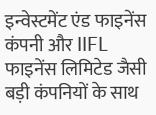इन्वेस्टमेंट एंड फाइनेंस कंपनी और IIFL फाइनेंस लिमिटेड जैसी बड़ी कंपनियों के साथ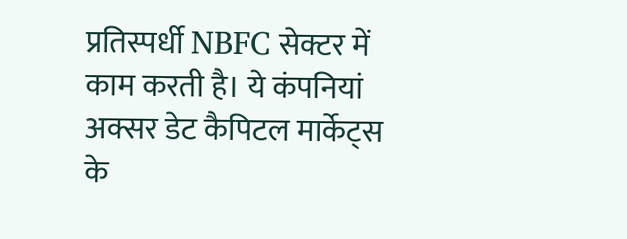प्रतिस्पर्धी NBFC सेक्टर में काम करती है। ये कंपनियां अक्सर डेट कैपिटल मार्केट्स के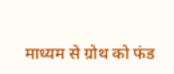माध्यम से ग्रोथ को फंड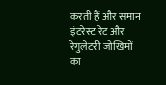करती हैं और समान इंटरेस्ट रेट और रेगुलेटरी जोखिमों का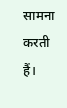सामना करती हैं।